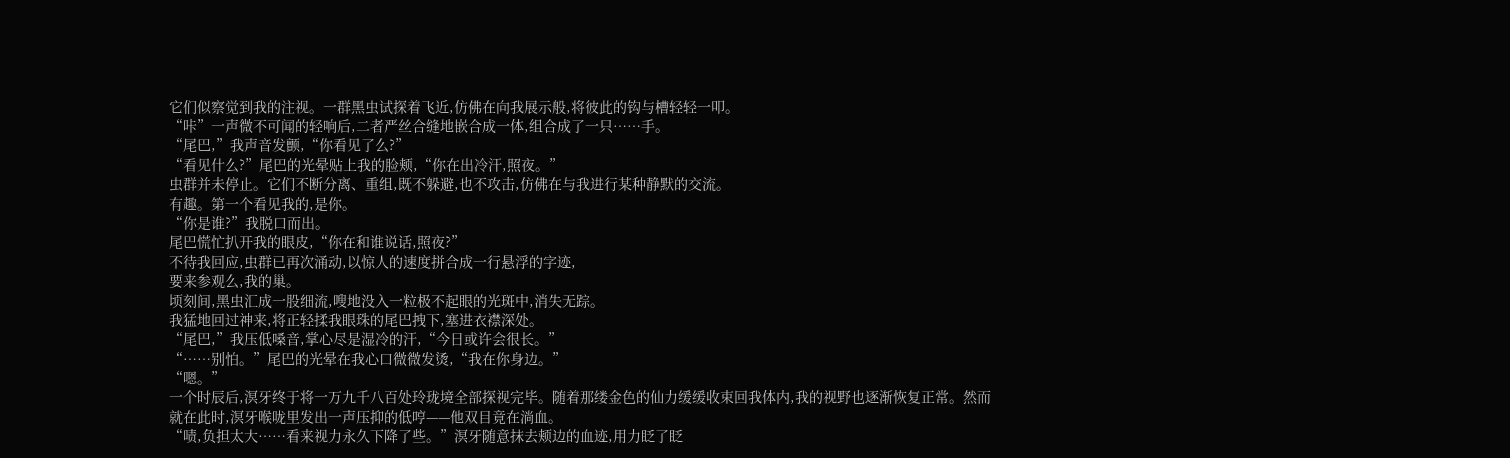它们似察觉到我的注视。一群黑虫试探着飞近,仿佛在向我展示般,将彼此的钩与槽轻轻一叩。
“咔”一声微不可闻的轻响后,二者严丝合缝地嵌合成一体,组合成了一只……手。
“尾巴,”我声音发颤,“你看见了么?”
“看见什么?”尾巴的光晕贴上我的脸颊,“你在出冷汗,照夜。”
虫群并未停止。它们不断分离、重组,既不躲避,也不攻击,仿佛在与我进行某种静默的交流。
有趣。第一个看见我的,是你。
“你是谁?”我脱口而出。
尾巴慌忙扒开我的眼皮,“你在和谁说话,照夜?”
不待我回应,虫群已再次涌动,以惊人的速度拼合成一行悬浮的字迹,
要来参观么,我的巢。
顷刻间,黑虫汇成一股细流,嗖地没入一粒极不起眼的光斑中,消失无踪。
我猛地回过神来,将正轻揉我眼珠的尾巴拽下,塞进衣襟深处。
“尾巴,”我压低嗓音,掌心尽是湿冷的汗,“今日或许会很长。”
“……别怕。”尾巴的光晕在我心口微微发烫,“我在你身边。”
“嗯。”
一个时辰后,溟牙终于将一万九千八百处玲珑境全部探视完毕。随着那缕金色的仙力缓缓收束回我体内,我的视野也逐渐恢复正常。然而就在此时,溟牙喉咙里发出一声压抑的低哼——他双目竟在淌血。
“啧,负担太大……看来视力永久下降了些。”溟牙随意抹去颊边的血迹,用力眨了眨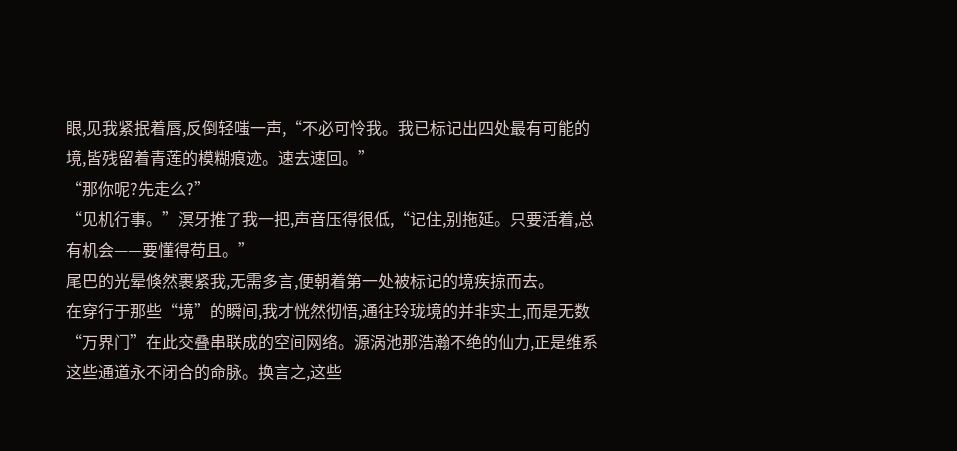眼,见我紧抿着唇,反倒轻嗤一声,“不必可怜我。我已标记出四处最有可能的境,皆残留着青莲的模糊痕迹。速去速回。”
“那你呢?先走么?”
“见机行事。”溟牙推了我一把,声音压得很低,“记住,别拖延。只要活着,总有机会——要懂得苟且。”
尾巴的光晕倏然裹紧我,无需多言,便朝着第一处被标记的境疾掠而去。
在穿行于那些“境”的瞬间,我才恍然彻悟,通往玲珑境的并非实土,而是无数“万界门”在此交叠串联成的空间网络。源涡池那浩瀚不绝的仙力,正是维系这些通道永不闭合的命脉。换言之,这些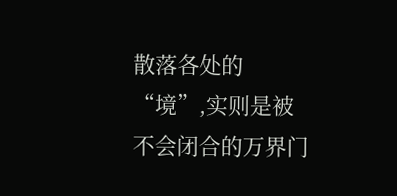散落各处的“境”,实则是被不会闭合的万界门